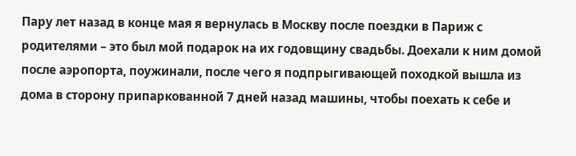Пару лет назад в конце мая я вернулась в Москву после поездки в Париж с родителями – это был мой подарок на их годовщину свадьбы. Доехали к ним домой после аэропорта, поужинали, после чего я подпрыгивающей походкой вышла из дома в сторону припаркованной 7 дней назад машины, чтобы поехать к себе и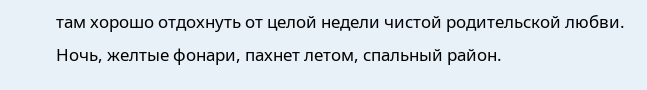там хорошо отдохнуть от целой недели чистой родительской любви.
Ночь, желтые фонари, пахнет летом, спальный район.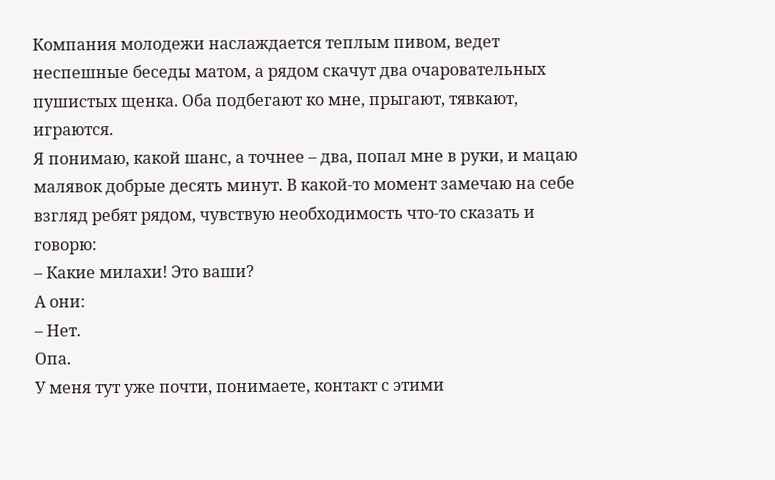Компания молодежи наслаждается теплым пивом, ведет неспешные беседы матом, а рядом скачут два очаровательных пушистых щенка. Оба подбегают ко мне, прыгают, тявкают, играются.
Я понимаю, какой шанс, а точнее – два, попал мне в руки, и мацаю малявок добрые десять минут. В какой-то момент замечаю на себе взгляд ребят рядом, чувствую необходимость что-то сказать и говорю:
– Какие милахи! Это ваши?
А они:
– Нет.
Опа.
У меня тут уже почти, понимаете, контакт с этими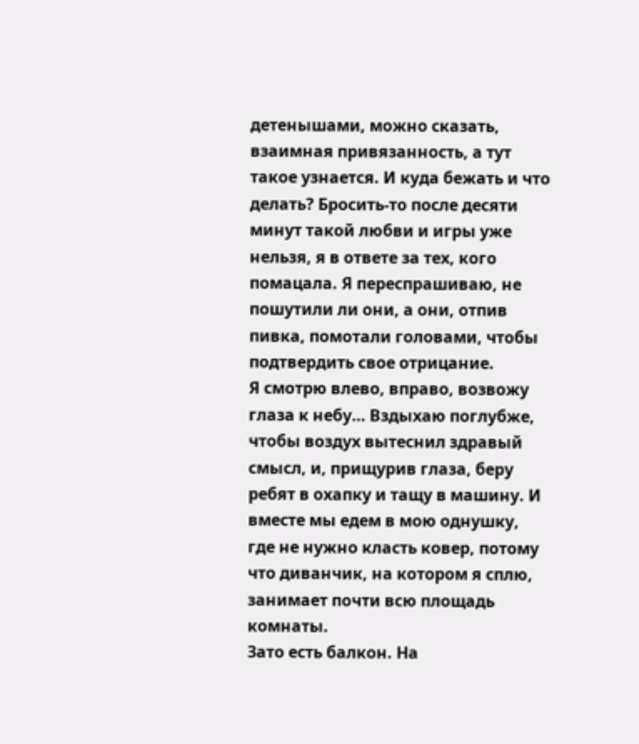детенышами, можно сказать, взаимная привязанность, а тут такое узнается. И куда бежать и что делать? Бросить-то после десяти минут такой любви и игры уже нельзя, я в ответе за тех, кого помацала. Я переспрашиваю, не пошутили ли они, а они, отпив пивка, помотали головами, чтобы подтвердить свое отрицание.
Я смотрю влево, вправо, возвожу глаза к небу… Вздыхаю поглубже, чтобы воздух вытеснил здравый смысл, и, прищурив глаза, беру ребят в охапку и тащу в машину. И вместе мы едем в мою однушку, где не нужно класть ковер, потому что диванчик, на котором я сплю, занимает почти всю площадь комнаты.
Зато есть балкон. На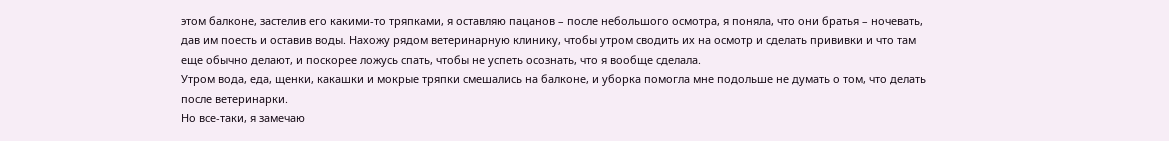этом балконе, застелив его какими-то тряпками, я оставляю пацанов – после небольшого осмотра, я поняла, что они братья – ночевать, дав им поесть и оставив воды. Нахожу рядом ветеринарную клинику, чтобы утром сводить их на осмотр и сделать прививки и что там еще обычно делают, и поскорее ложусь спать, чтобы не успеть осознать, что я вообще сделала.
Утром вода, еда, щенки, какашки и мокрые тряпки смешались на балконе, и уборка помогла мне подольше не думать о том, что делать после ветеринарки.
Но все-таки, я замечаю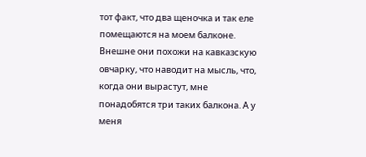тот факт, что два щеночка и так еле помещаются на моем балконе. Внешне они похожи на кавказскую овчарку, что наводит на мысль, что, когда они вырастут, мне понадобятся три таких балкона. А у меня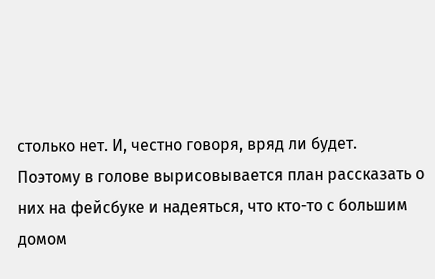столько нет. И, честно говоря, вряд ли будет.
Поэтому в голове вырисовывается план рассказать о них на фейсбуке и надеяться, что кто-то с большим домом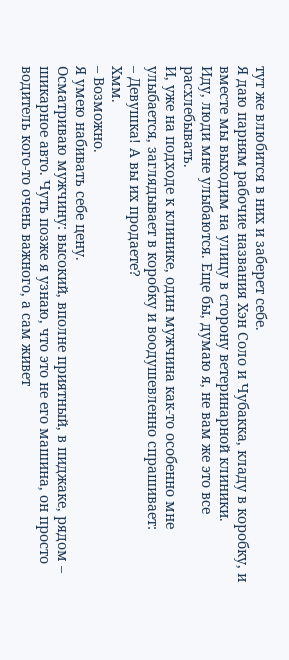тут же влюбится в них и заберет себе.
Я даю парням рабочие названия Хэн Соло и Чубакка, кладу в коробку, и вместе мы выходим на улицу в сторону ветеринарной клиники.
Иду, люди мне улыбаются. Еще бы, думаю я, не вам же это все расхлебывать.
И, уже на подходе к клинике, один мужчина как-то особенно мне улыбается, заглядывает в коробку и воодушевленно спрашивает:
– Девушка! А вы их продаете?
Хмм.
– Возможно.
Я умею набивать себе цену.
Осматриваю мужчину: высокий, вполне приятный, в пиджаке, рядом – шикарное авто. Чуть позже я узнаю, что это не его машина, он просто водитель кого-то очень важного, а сам живет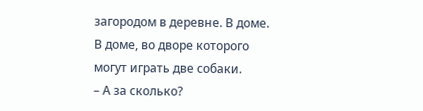загородом в деревне. В доме. В доме, во дворе которого могут играть две собаки.
– А за сколько?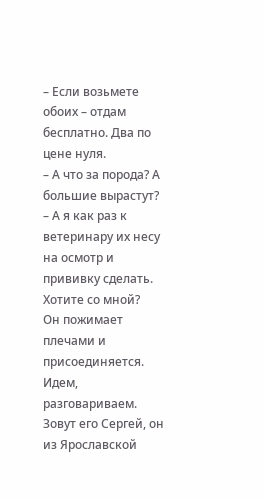– Если возьмете обоих – отдам бесплатно. Два по цене нуля.
– А что за порода? А большие вырастут?
– А я как раз к ветеринару их несу на осмотр и прививку сделать. Хотите со мной?
Он пожимает плечами и присоединяется. Идем, разговариваем. Зовут его Сергей, он из Ярославской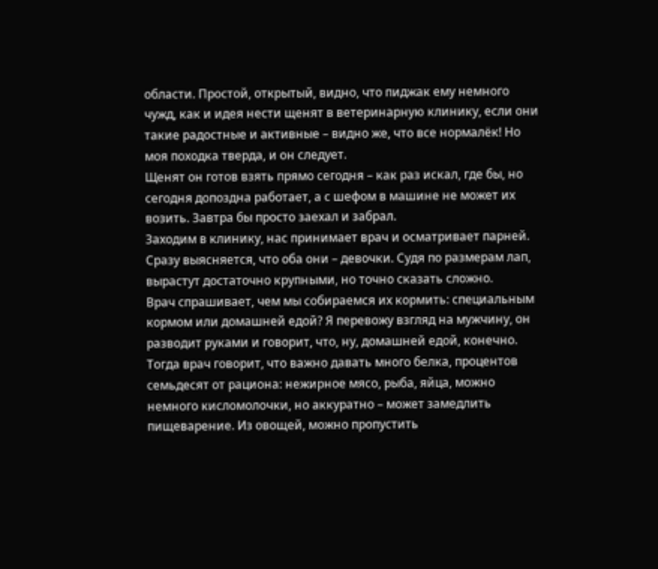области. Простой, открытый, видно, что пиджак ему немного чужд, как и идея нести щенят в ветеринарную клинику, если они такие радостные и активные – видно же, что все нормалёк! Но моя походка тверда, и он следует.
Щенят он готов взять прямо сегодня – как раз искал, где бы, но сегодня допоздна работает, а с шефом в машине не может их возить. Завтра бы просто заехал и забрал.
Заходим в клинику, нас принимает врач и осматривает парней. Сразу выясняется, что оба они – девочки. Судя по размерам лап, вырастут достаточно крупными, но точно сказать сложно.
Врач спрашивает, чем мы собираемся их кормить: специальным кормом или домашней едой? Я перевожу взгляд на мужчину, он разводит руками и говорит, что, ну, домашней едой, конечно.
Тогда врач говорит, что важно давать много белка, процентов семьдесят от рациона: нежирное мясо, рыба, яйца, можно немного кисломолочки, но аккуратно – может замедлить пищеварение. Из овощей, можно пропустить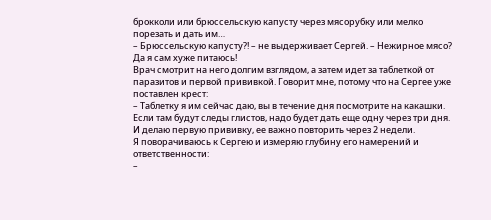брокколи или брюссельскую капусту через мясорубку или мелко порезать и дать им…
– Брюссельскую капусту?! – не выдерживает Сергей. – Нежирное мясо? Да я сам хуже питаюсь!
Врач смотрит на него долгим взглядом, а затем идет за таблеткой от паразитов и первой прививкой. Говорит мне, потому что на Сергее уже поставлен крест:
– Таблетку я им сейчас даю, вы в течение дня посмотрите на какашки. Если там будут следы глистов, надо будет дать еще одну через три дня. И делаю первую прививку, ее важно повторить через 2 недели.
Я поворачиваюсь к Сергею и измеряю глубину его намерений и ответственности:
–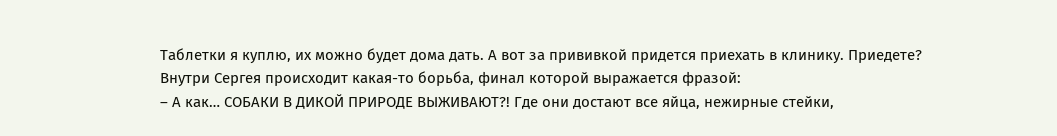Таблетки я куплю, их можно будет дома дать. А вот за прививкой придется приехать в клинику. Приедете?
Внутри Сергея происходит какая-то борьба, финал которой выражается фразой:
– А как… СОБАКИ В ДИКОЙ ПРИРОДЕ ВЫЖИВАЮТ?! Где они достают все яйца, нежирные стейки,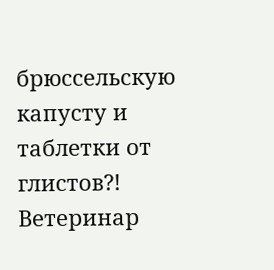брюссельскую капусту и таблетки от глистов?!
Ветеринар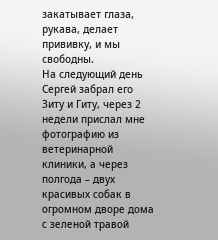закатывает глаза, рукава, делает прививку, и мы свободны.
На следующий день Сергей забрал его Зиту и Гиту, через 2 недели прислал мне фотографию из ветеринарной клиники, а через полгода – двух красивых собак в огромном дворе дома с зеленой травой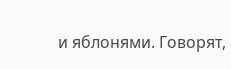и яблонями. Говорят,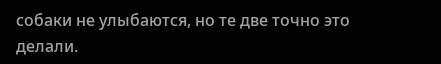собаки не улыбаются, но те две точно это делали.